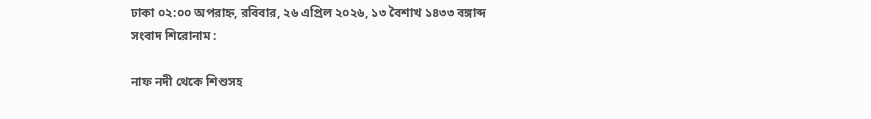ঢাকা ০২:০০ অপরাহ্ন, রবিবার, ২৬ এপ্রিল ২০২৬, ১৩ বৈশাখ ১৪৩৩ বঙ্গাব্দ
সংবাদ শিরোনাম :

নাফ নদী থেকে শিশুসহ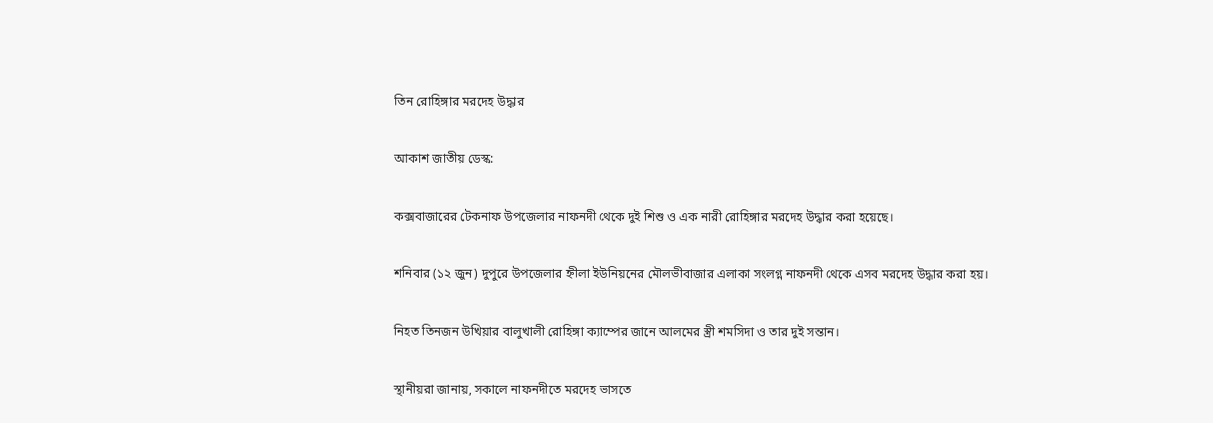তিন রোহিঙ্গার মরদেহ উদ্ধার

আকাশ জাতীয় ডেস্ক:

কক্সবাজারের টেকনাফ উপজেলার নাফনদী থেকে দুই শিশু ও এক নারী রোহিঙ্গার মরদেহ উদ্ধার করা হয়েছে।

শনিবার (১২ জুন) দুপুরে উপজেলার হ্নীলা ইউনিয়নের মৌলভীবাজার এলাকা সংলগ্ন নাফনদী থেকে এসব মরদেহ উদ্ধার করা হয়।

নিহত তিনজন উখিয়ার বালুখালী রোহিঙ্গা ক্যাম্পের জানে আলমের স্ত্রী শমসিদা ও তার দুই সন্তান।

স্থানীয়রা জানায়, সকালে নাফনদীতে মরদেহ ভাসতে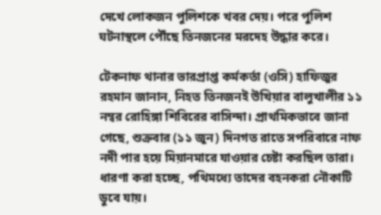দেখে লোকজন পুলিশকে খবর দেয়। পরে পুলিশ ঘটনাস্থলে পৌঁছে তিনজনের মরদেহ উদ্ধার করে।

টেকনাফ থানার ভারপ্রাপ্ত কর্মকর্তা (ওসি) হাফিজুর রহমান জানান, নিহত তিনজনই উখিয়ার বালুখালীর ১১ নম্বর রোহিঙ্গা শিবিরের বাসিন্দা। প্রাথমিকভাবে জানা গেছে, শুক্রবার (১১ জুন) দিনগত রাতে সপরিবারে নাফ নদী পার হয়ে মিয়ানমারে যাওয়ার চেষ্টা করছিল তারা। ধারণা করা হচ্ছে, পথিমধ্যে তাদের বহনকরা নৌকাটি ডুবে যায়।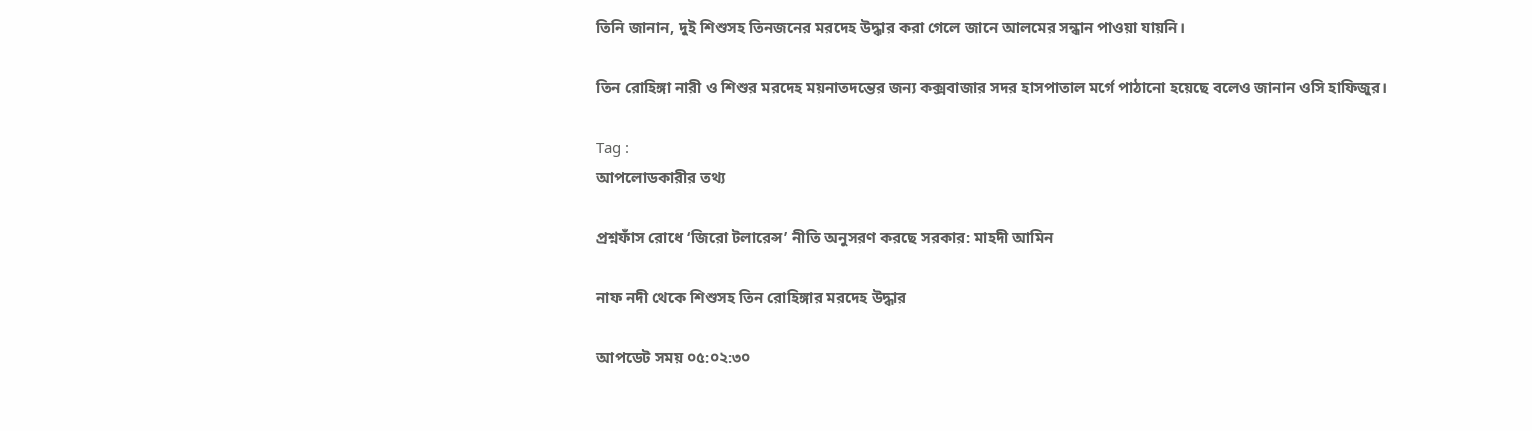তিনি জানান, দুই শিশুসহ তিনজনের মরদেহ উদ্ধার করা গেলে জানে আলমের সন্ধান পাওয়া যায়নি।

তিন রোহিঙ্গা নারী ও শিশুর মরদেহ ময়নাতদন্তের জন্য কক্সবাজার সদর হাসপাতাল মর্গে পাঠানো হয়েছে বলেও জানান ওসি হাফিজুর।

Tag :
আপলোডকারীর তথ্য

প্রশ্নফাঁস রোধে ‘জিরো টলারেন্স’ নীতি অনুসরণ করছে সরকার: মাহদী আমিন

নাফ নদী থেকে শিশুসহ তিন রোহিঙ্গার মরদেহ উদ্ধার

আপডেট সময় ০৫:০২:৩০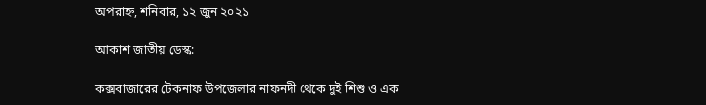অপরাহ্ন, শনিবার, ১২ জুন ২০২১

আকাশ জাতীয় ডেস্ক:

কক্সবাজারের টেকনাফ উপজেলার নাফনদী থেকে দুই শিশু ও এক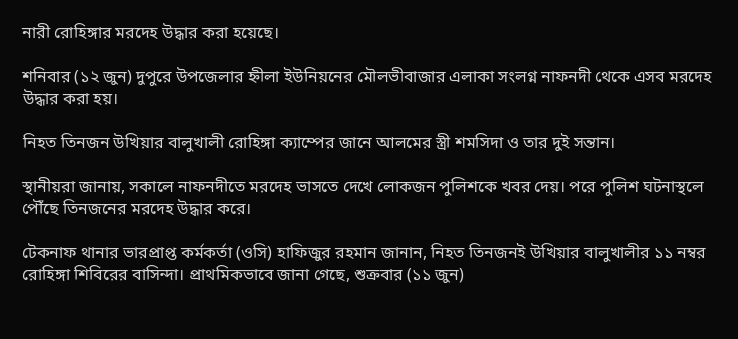নারী রোহিঙ্গার মরদেহ উদ্ধার করা হয়েছে।

শনিবার (১২ জুন) দুপুরে উপজেলার হ্নীলা ইউনিয়নের মৌলভীবাজার এলাকা সংলগ্ন নাফনদী থেকে এসব মরদেহ উদ্ধার করা হয়।

নিহত তিনজন উখিয়ার বালুখালী রোহিঙ্গা ক্যাম্পের জানে আলমের স্ত্রী শমসিদা ও তার দুই সন্তান।

স্থানীয়রা জানায়, সকালে নাফনদীতে মরদেহ ভাসতে দেখে লোকজন পুলিশকে খবর দেয়। পরে পুলিশ ঘটনাস্থলে পৌঁছে তিনজনের মরদেহ উদ্ধার করে।

টেকনাফ থানার ভারপ্রাপ্ত কর্মকর্তা (ওসি) হাফিজুর রহমান জানান, নিহত তিনজনই উখিয়ার বালুখালীর ১১ নম্বর রোহিঙ্গা শিবিরের বাসিন্দা। প্রাথমিকভাবে জানা গেছে, শুক্রবার (১১ জুন)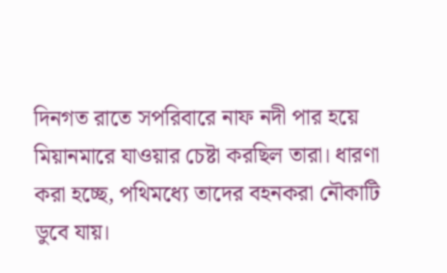দিনগত রাতে সপরিবারে নাফ নদী পার হয়ে মিয়ানমারে যাওয়ার চেষ্টা করছিল তারা। ধারণা করা হচ্ছে, পথিমধ্যে তাদের বহনকরা নৌকাটি ডুবে যায়।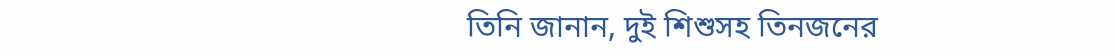তিনি জানান, দুই শিশুসহ তিনজনের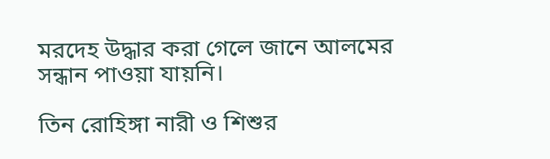মরদেহ উদ্ধার করা গেলে জানে আলমের সন্ধান পাওয়া যায়নি।

তিন রোহিঙ্গা নারী ও শিশুর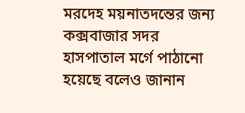মরদেহ ময়নাতদন্তের জন্য কক্সবাজার সদর হাসপাতাল মর্গে পাঠানো হয়েছে বলেও জানান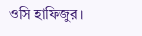ওসি হাফিজুর।